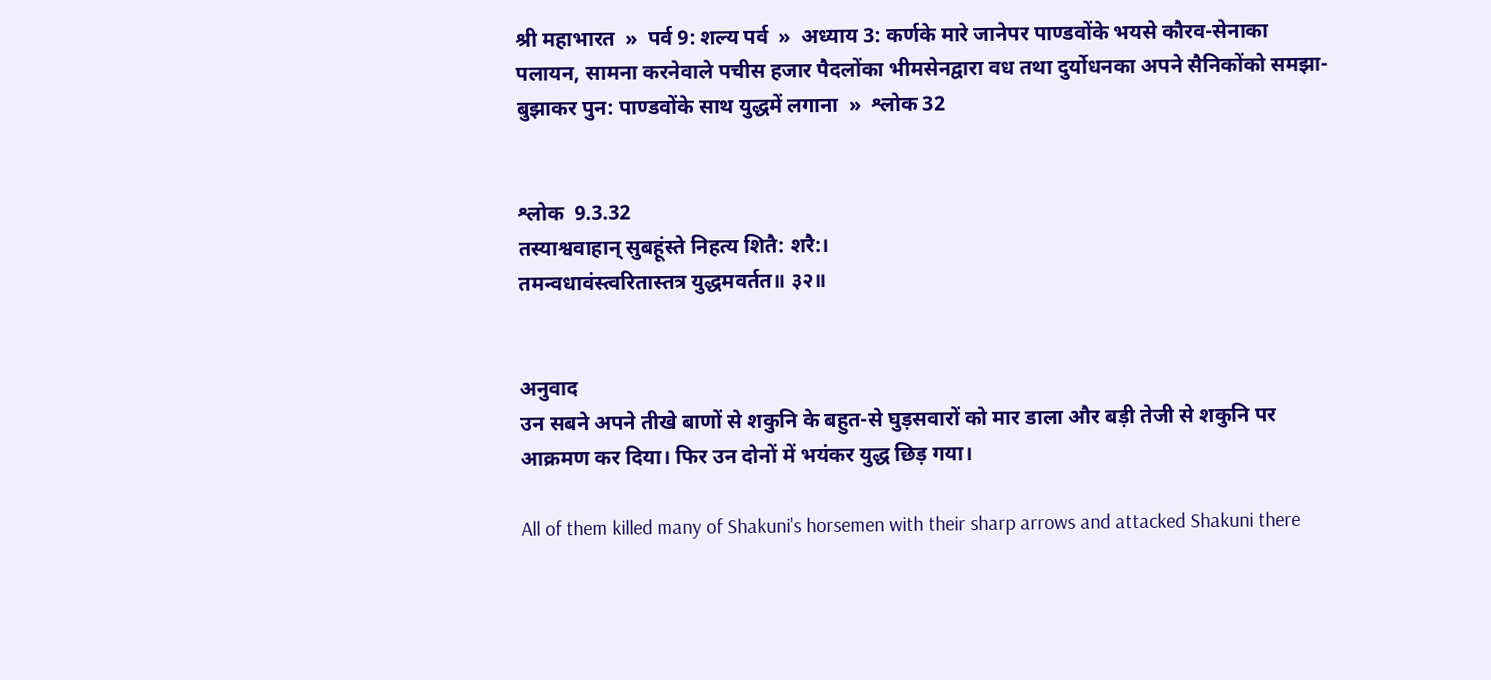श्री महाभारत  »  पर्व 9: शल्य पर्व  »  अध्याय 3: कर्णके मारे जानेपर पाण्डवोंके भयसे कौरव-सेनाका पलायन, सामना करनेवाले पचीस हजार पैदलोंका भीमसेनद्वारा वध तथा दुर्योधनका अपने सैनिकोंको समझा-बुझाकर पुन: पाण्डवोंके साथ युद्धमें लगाना  »  श्लोक 32


श्लोक  9.3.32
तस्याश्ववाहान् सुबहूंस्ते निहत्य शितै: शरै:।
तमन्वधावंस्त्वरितास्तत्र युद्धमवर्तत॥ ३२॥


अनुवाद
उन सबने अपने तीखे बाणों से शकुनि के बहुत-से घुड़सवारों को मार डाला और बड़ी तेजी से शकुनि पर आक्रमण कर दिया। फिर उन दोनों में भयंकर युद्ध छिड़ गया।

All of them killed many of Shakuni's horsemen with their sharp arrows and attacked Shakuni there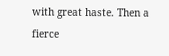with great haste. Then a fierce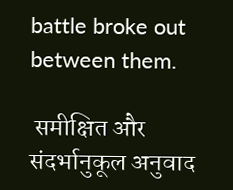battle broke out between them.

 समीक्षित और संदर्भानुकूल अनुवाद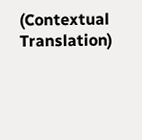(Contextual Translation)